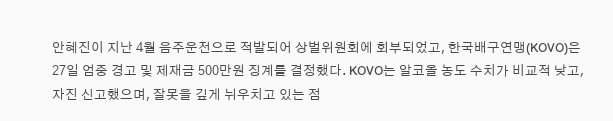안혜진이 지난 4월 음주운전으로 적발되어 상벌위원회에 회부되었고, 한국배구연맹(KOVO)은 27일 엄중 경고 및 제재금 500만원 징계를 결정했다. KOVO는 알코올 농도 수치가 비교적 낮고, 자진 신고했으며, 잘못을 깊게 뉘우치고 있는 점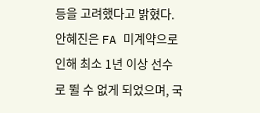등을 고려했다고 밝혔다. 안혜진은 FA 미계약으로 인해 최소 1년 이상 선수로 뛸 수 없게 되었으며, 국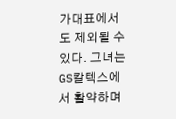가대표에서도 제외될 수 있다. 그녀는 GS칼텍스에서 활약하며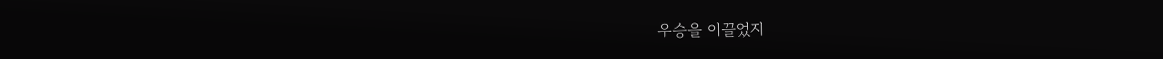우승을 이끌었지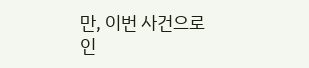만, 이번 사건으로 인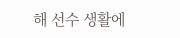해 선수 생활에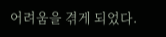어려움을 겪게 되었다.